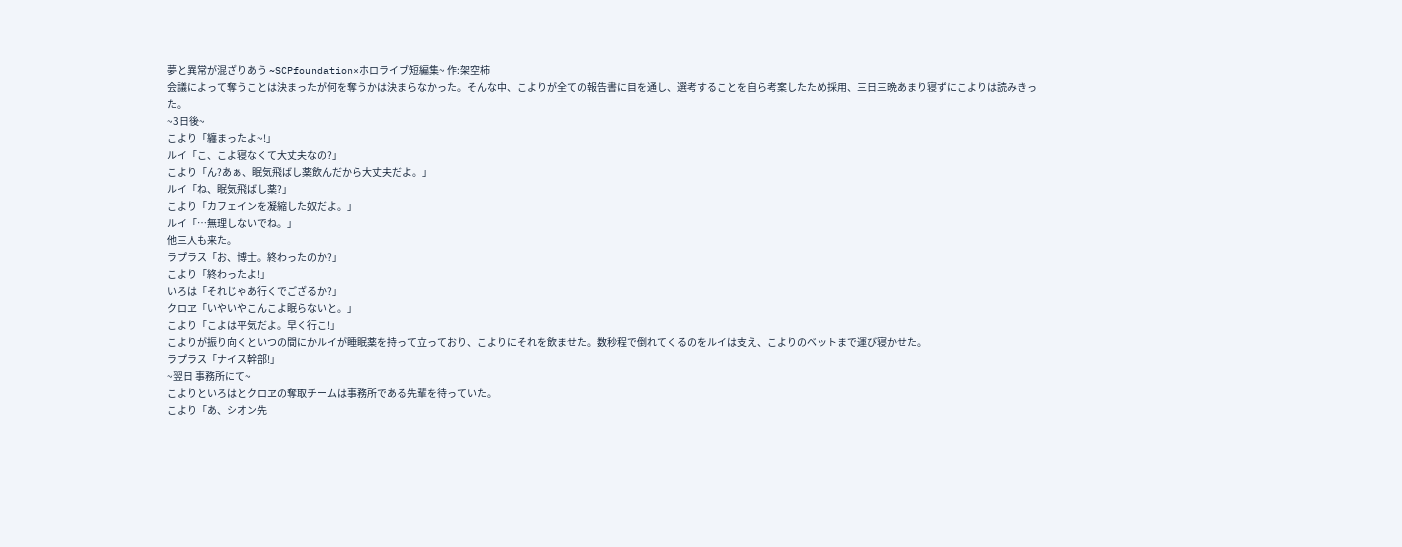夢と異常が混ざりあう ~SCPfoundation×ホロライブ短編集~ 作:架空柿
会議によって奪うことは決まったが何を奪うかは決まらなかった。そんな中、こよりが全ての報告書に目を通し、選考することを自ら考案したため採用、三日三晩あまり寝ずにこよりは読みきった。
~3日後~
こより「纏まったよ~!」
ルイ「こ、こよ寝なくて大丈夫なの?」
こより「ん?あぁ、眠気飛ばし薬飲んだから大丈夫だよ。」
ルイ「ね、眠気飛ばし薬?」
こより「カフェインを凝縮した奴だよ。」
ルイ「…無理しないでね。」
他三人も来た。
ラプラス「お、博士。終わったのか?」
こより「終わったよ!」
いろは「それじゃあ行くでござるか?」
クロヱ「いやいやこんこよ眠らないと。」
こより「こよは平気だよ。早く行こ!」
こよりが振り向くといつの間にかルイが睡眠薬を持って立っており、こよりにそれを飲ませた。数秒程で倒れてくるのをルイは支え、こよりのベットまで運び寝かせた。
ラプラス「ナイス幹部!」
~翌日 事務所にて~
こよりといろはとクロヱの奪取チームは事務所である先輩を待っていた。
こより「あ、シオン先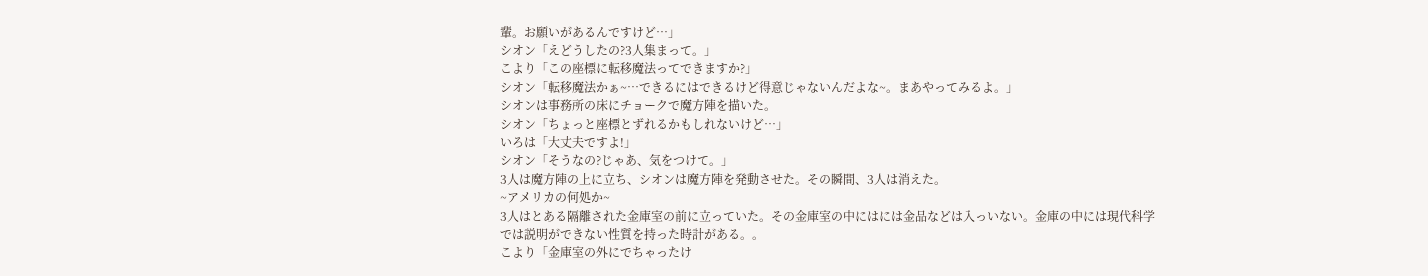輩。お願いがあるんですけど…」
シオン「えどうしたの?3人集まって。」
こより「この座標に転移魔法ってできますか?」
シオン「転移魔法かぁ~…できるにはできるけど得意じゃないんだよな~。まあやってみるよ。」
シオンは事務所の床にチョークで魔方陣を描いた。
シオン「ちょっと座標とずれるかもしれないけど…」
いろは「大丈夫ですよ!」
シオン「そうなの?じゃあ、気をつけて。」
3人は魔方陣の上に立ち、シオンは魔方陣を発動させた。その瞬間、3人は消えた。
~アメリカの何処か~
3人はとある隔離された金庫室の前に立っていた。その金庫室の中にはには金品などは入っいない。金庫の中には現代科学では説明ができない性質を持った時計がある。。
こより「金庫室の外にでちゃったけ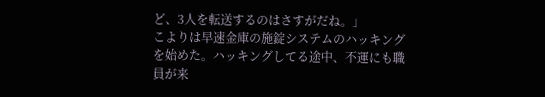ど、3人を転送するのはさすがだね。」
こよりは早速金庫の施錠システムのハッキングを始めた。ハッキングしてる途中、不運にも職員が来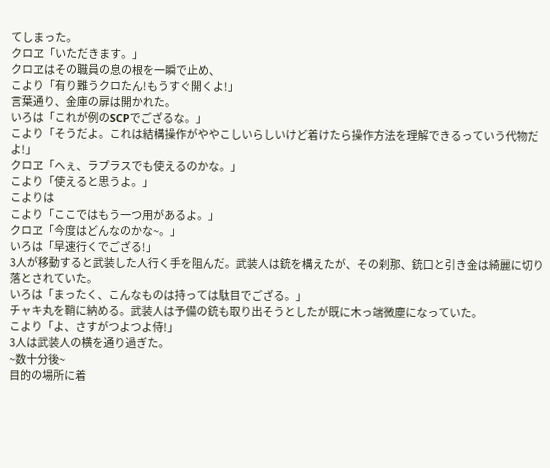てしまった。
クロヱ「いただきます。」
クロヱはその職員の息の根を一瞬で止め、
こより「有り難うクロたん!もうすぐ開くよ!」
言葉通り、金庫の扉は開かれた。
いろは「これが例のSCPでござるな。」
こより「そうだよ。これは結構操作がややこしいらしいけど着けたら操作方法を理解できるっていう代物だよ!」
クロヱ「へぇ、ラプラスでも使えるのかな。」
こより「使えると思うよ。」
こよりは
こより「ここではもう一つ用があるよ。」
クロヱ「今度はどんなのかな~。」
いろは「早速行くでござる!」
3人が移動すると武装した人行く手を阻んだ。武装人は銃を構えたが、その刹那、銃口と引き金は綺麗に切り落とされていた。
いろは「まったく、こんなものは持っては駄目でござる。」
チャキ丸を鞘に納める。武装人は予備の銃も取り出そうとしたが既に木っ端微塵になっていた。
こより「よ、さすがつよつよ侍!」
3人は武装人の横を通り過ぎた。
~数十分後~
目的の場所に着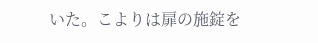いた。こよりは扉の施錠を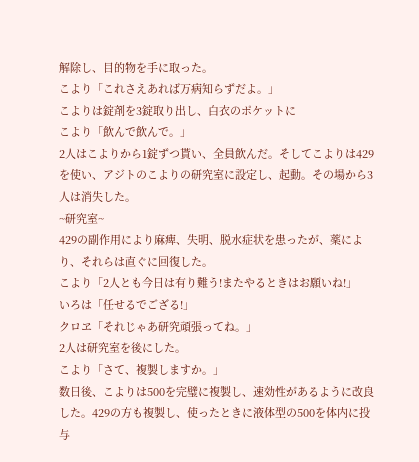解除し、目的物を手に取った。
こより「これさえあれば万病知らずだよ。」
こよりは錠剤を3錠取り出し、白衣のポケットに
こより「飲んで飲んで。」
2人はこよりから1錠ずつ貰い、全員飲んだ。そしてこよりは429を使い、アジトのこよりの研究室に設定し、起動。その場から3人は消失した。
~研究室~
429の副作用により麻痺、失明、脱水症状を患ったが、薬により、それらは直ぐに回復した。
こより「2人とも今日は有り難う!またやるときはお願いね!」
いろは「任せるでござる!」
クロヱ「それじゃあ研究頑張ってね。」
2人は研究室を後にした。
こより「さて、複製しますか。」
数日後、こよりは500を完璧に複製し、速効性があるように改良した。429の方も複製し、使ったときに液体型の500を体内に投与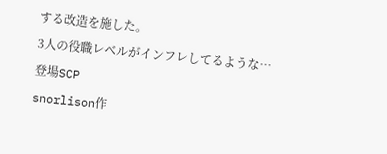する改造を施した。
3人の役職レベルがインフレしてるような…
登場SCP
snorlison作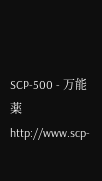SCP-500 - 万能薬
http://www.scp-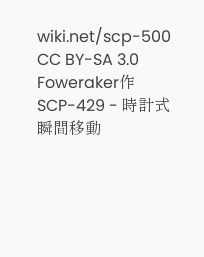wiki.net/scp-500
CC BY-SA 3.0
Foweraker作
SCP-429 - 時計式瞬間移動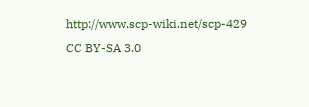http://www.scp-wiki.net/scp-429
CC BY-SA 3.0